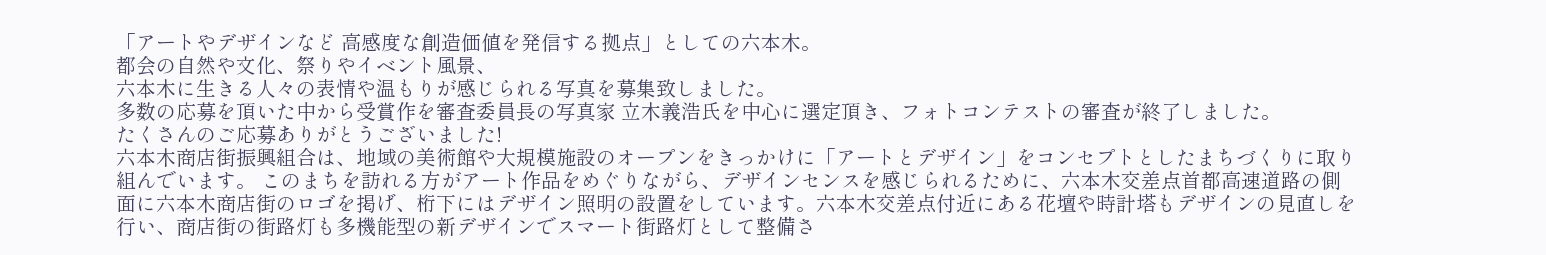「アートやデザインなど 高感度な創造価値を発信する拠点」としての六本木。
都会の自然や文化、祭りやイベント風景、
六本木に生きる人々の表情や温もりが感じられる写真を募集致しました。
多数の応募を頂いた中から受賞作を審査委員長の写真家 立木義浩氏を中心に選定頂き、フォトコンテストの審査が終了しました。
たくさんのご応募ありがとうございました!
六本木商店街振興組合は、地域の美術館や大規模施設のオープンをきっかけに「アートとデザイン」をコンセプトとしたまちづくりに取り組んでいます。 このまちを訪れる方がアート作品をめぐりながら、デザインセンスを感じられるために、六本木交差点首都高速道路の側面に六本木商店街のロゴを掲げ、桁下にはデザイン照明の設置をしています。六本木交差点付近にある花壇や時計塔もデザインの見直しを行い、商店街の街路灯も多機能型の新デザインでスマート街路灯として整備さ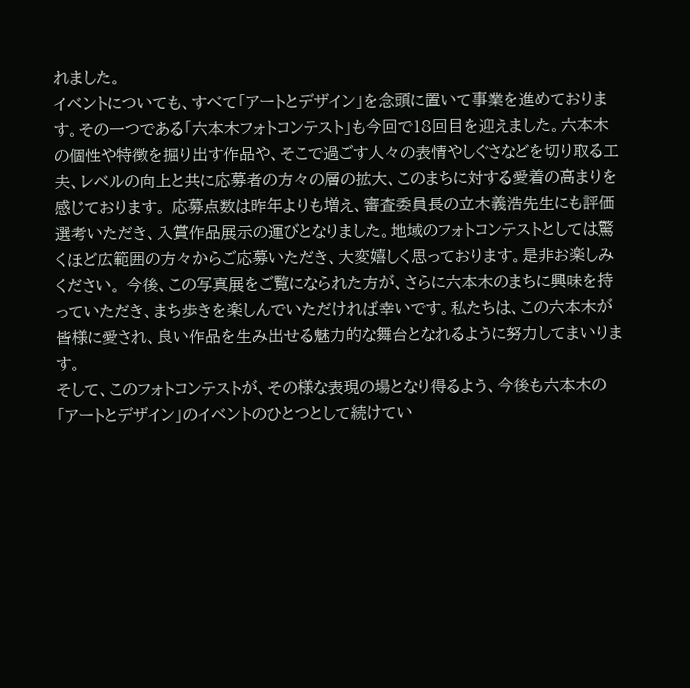れました。
イベントについても、すべて「アートとデザイン」を念頭に置いて事業を進めております。その一つである「六本木フォトコンテスト」も今回で18回目を迎えました。六本木の個性や特徴を掘り出す作品や、そこで過ごす人々の表情やしぐさなどを切り取る工夫、レベルの向上と共に応募者の方々の層の拡大、このまちに対する愛着の高まりを感じております。 応募点数は昨年よりも増え、審査委員長の立木義浩先生にも評価選考いただき、入賞作品展示の運びとなりました。地域のフォトコンテストとしては驚くほど広範囲の方々からご応募いただき、大変嬉しく思っております。是非お楽しみください。 今後、この写真展をご覧になられた方が、さらに六本木のまちに興味を持っていただき、まち歩きを楽しんでいただければ幸いです。私たちは、この六本木が皆様に愛され、良い作品を生み出せる魅力的な舞台となれるように努力してまいります。
そして、このフォトコンテストが、その様な表現の場となり得るよう、今後も六本木の「アートとデザイン」のイベントのひとつとして続けてい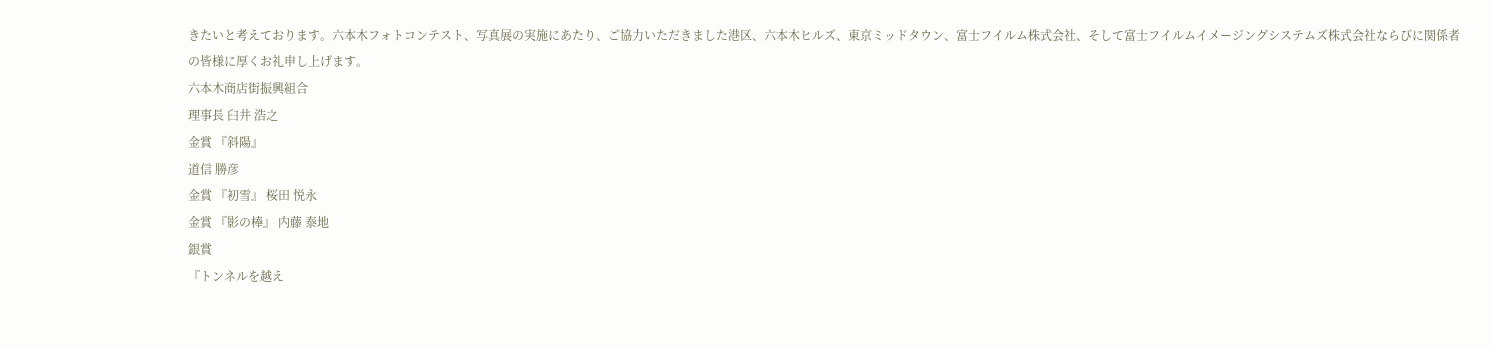きたいと考えております。六本木フォトコンテスト、写真展の実施にあたり、ご協力いただきました港区、六本木ヒルズ、東京ミッドタウン、富士フイルム株式会社、そして富士フイルムイメージングシステムズ株式会社ならびに関係者の皆様に厚くお礼申し上げます。
六本木商店街振興組合
理事長 臼井 浩之
金賞 『斜陽』
道信 勝彦
金賞 『初雪』 桜田 悦永
金賞 『影の棒』 内藤 泰地
銀賞
『トンネルを越え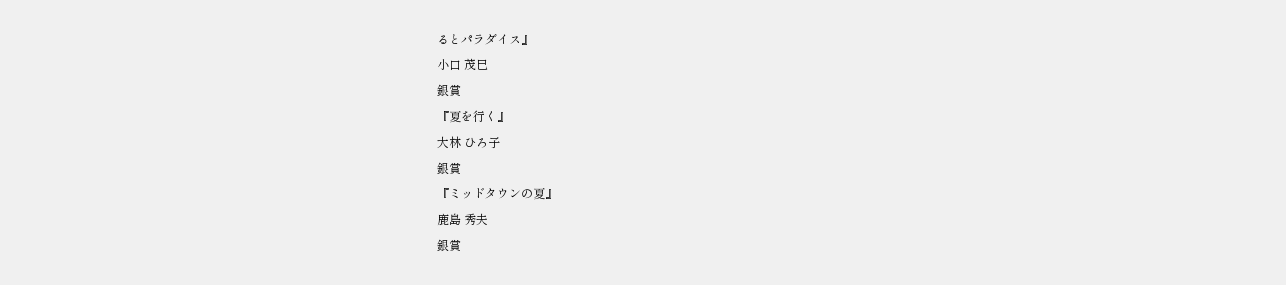るとパラダイス』
小口 茂巳
銀賞
『夏を行く』
大林 ひろ子
銀賞
『ミッドタウンの夏』
鹿島 秀夫
銀賞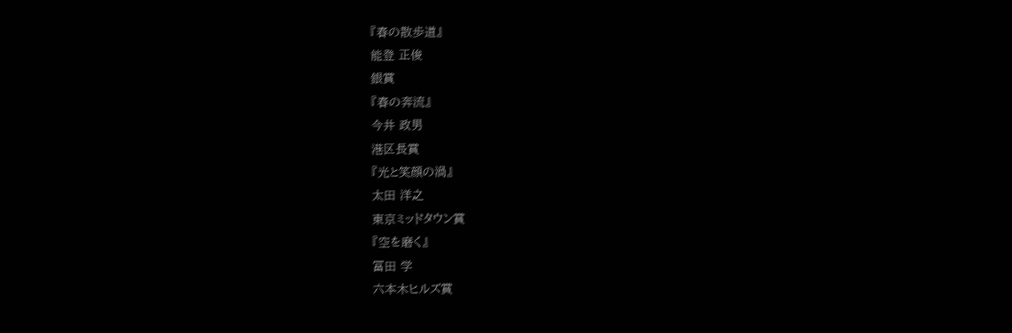『春の散歩道』
能登 正俊
銀賞
『春の奔流』
今井 政男
港区長賞
『光と笑顔の渦』
太田 洋之
東京ミッドタウン賞
『空を磨く』
冨田 学
六本木ヒルズ賞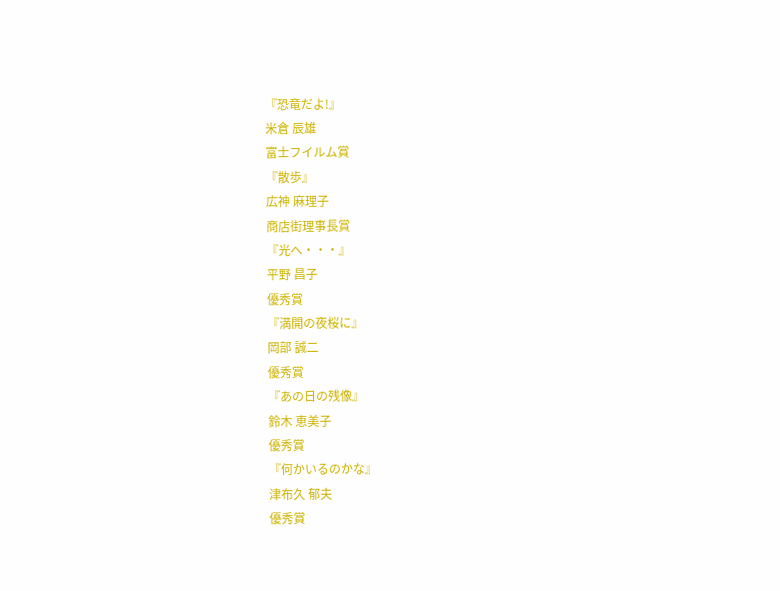『恐竜だよ!』
米倉 辰雄
富士フイルム賞
『散歩』
広神 麻理子
商店街理事長賞
『光へ・・・』
平野 昌子
優秀賞
『満開の夜桜に』
岡部 誠二
優秀賞
『あの日の残像』
鈴木 恵美子
優秀賞
『何かいるのかな』
津布久 郁夫
優秀賞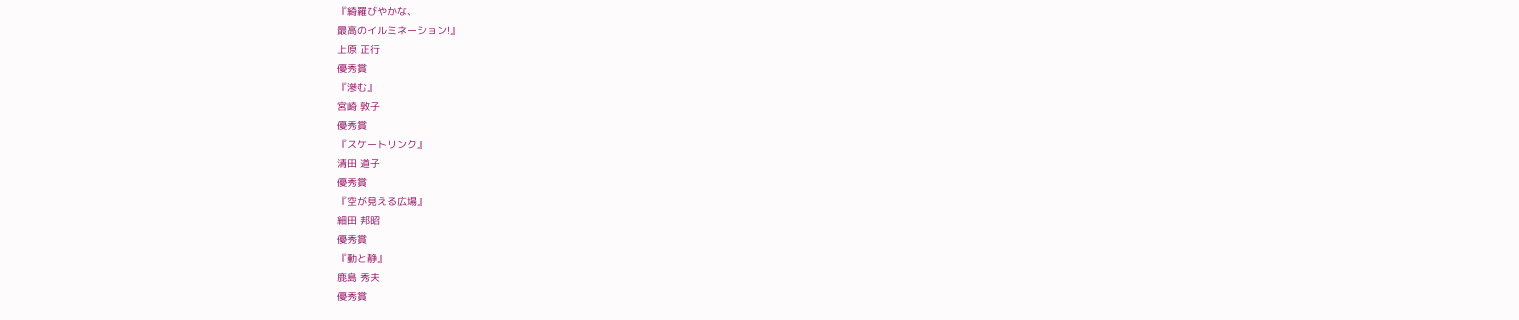『綺羅びやかな、
最高のイルミネーション!』
上原 正行
優秀賞
『滲む』
宮崎 敦子
優秀賞
『スケートリンク』
清田 道子
優秀賞
『空が見える広場』
細田 邦昭
優秀賞
『動と静』
鹿島 秀夫
優秀賞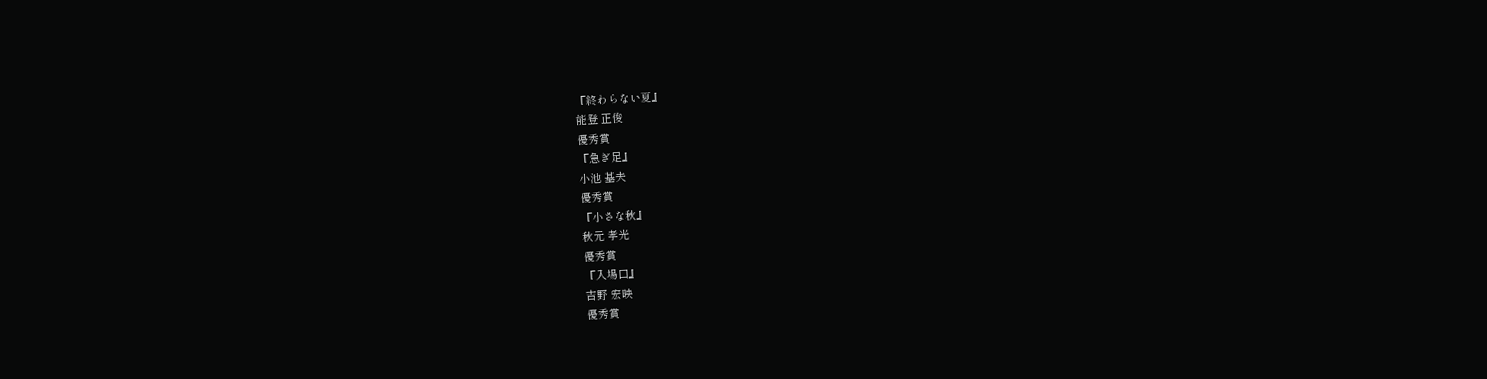『終わらない夏』
能登 正俊
優秀賞
『急ぎ足』
小池 基夫
優秀賞
『小さな秋』
秋元 孝光
優秀賞
『入場口』
吉野 宏映
優秀賞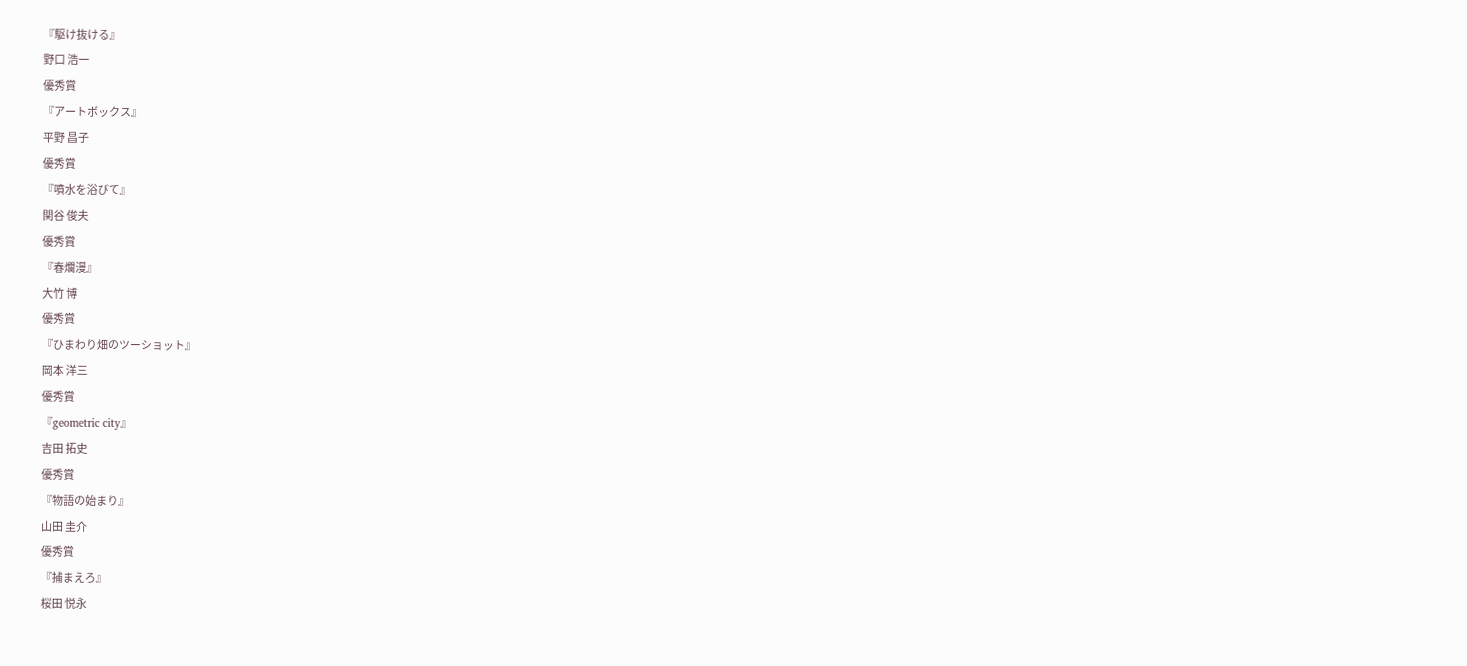『駆け抜ける』
野口 浩一
優秀賞
『アートボックス』
平野 昌子
優秀賞
『噴水を浴びて』
関谷 俊夫
優秀賞
『春爛漫』
大竹 博
優秀賞
『ひまわり畑のツーショット』
岡本 洋三
優秀賞
『geometric city』
吉田 拓史
優秀賞
『物語の始まり』
山田 圭介
優秀賞
『捕まえろ』
桜田 悦永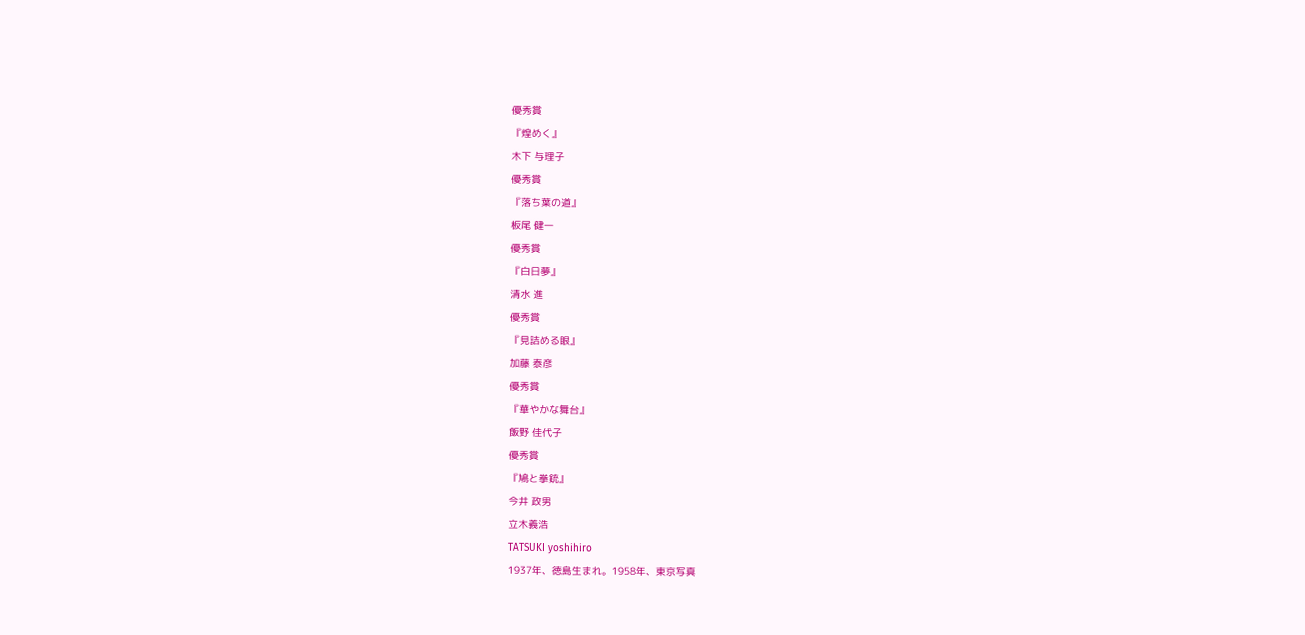優秀賞
『煌めく』
木下 与理子
優秀賞
『落ち葉の道』
板尾 健一
優秀賞
『白日夢』
清水 進
優秀賞
『見詰める眼』
加藤 泰彦
優秀賞
『華やかな舞台』
飯野 佳代子
優秀賞
『鳩と拳銃』
今井 政男
立木義浩
TATSUKI yoshihiro
1937年、徳島生まれ。1958年、東京写真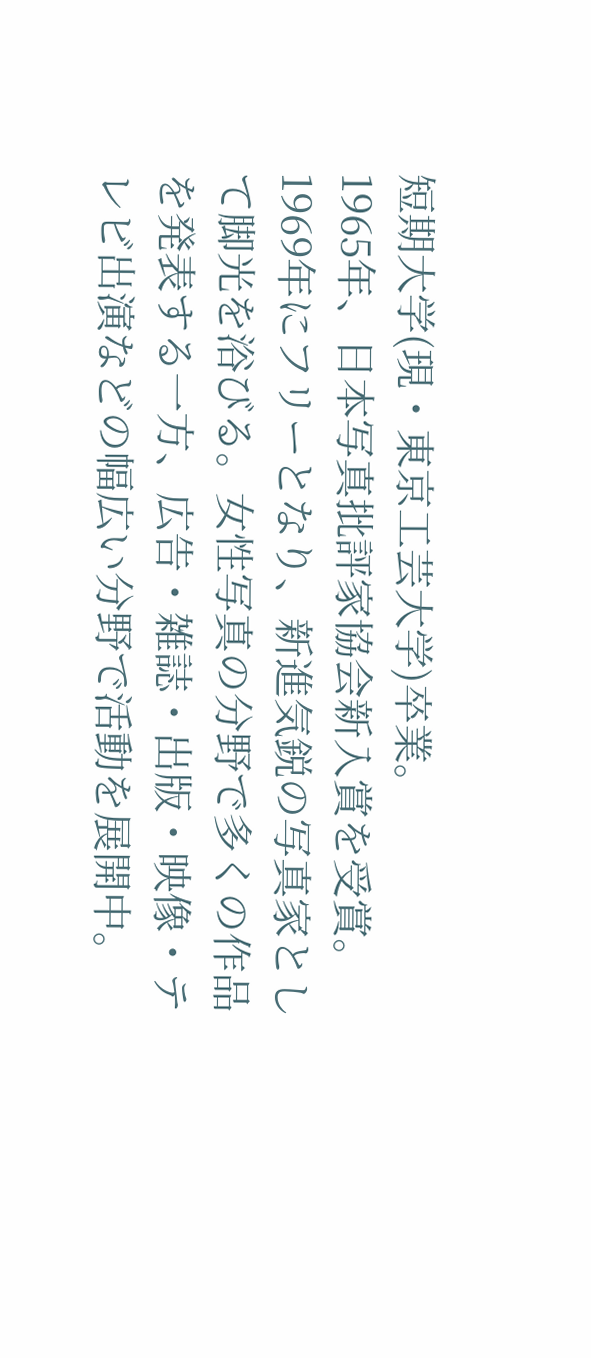短期大学(現・東京工芸大学)卒業。
1965年、日本写真批評家協会新入賞を受賞。
1969年にフリーとなり、新進気鋭の写真家として脚光を浴びる。女性写真の分野で多くの作品を発表する一方、広告・雑誌・出版・映像・テレビ出演などの幅広い分野で活動を展開中。